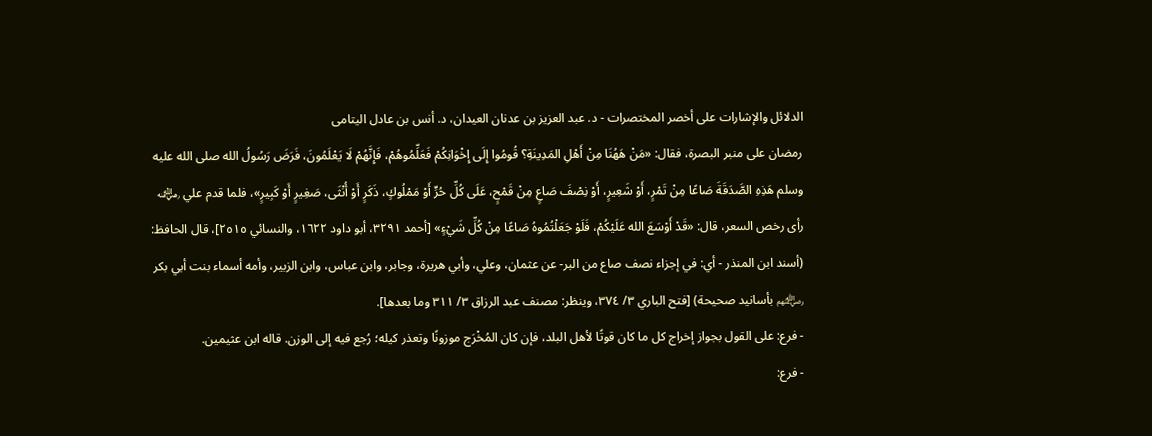الدلائل والإشارات على أخصر المختصرات - د. عبد العزيز بن عدنان العيدان، د. أنس بن عادل اليتامى
رمضان على منبر البصرة، فقال: «مَنْ هَهُنَا مِنْ أَهْلِ المَدِينَةِ؟ قُومُوا إِلَى إِخْوَانِكُمْ فَعَلِّمُوهُمْ، فَإِنَّهُمْ لَا يَعْلَمُونَ، فَرَضَ رَسُولُ الله صلى الله عليه وسلم هَذِهِ الصَّدَقَةَ صَاعًا مِنْ تَمْرٍ، أَوْ شَعِيرٍ، أَوْ نِصْفَ صَاعٍ مِنْ قَمْحٍ، عَلَى كُلِّ حُرٍّ أَوْ مَمْلُوكٍ، ذَكَرٍ أَوْ أُنْثَى، صَغِيرٍ أَوْ كَبِيرٍ»، فلما قدم علي ﵁ رأى رخص السعر، قال: «قَدْ أَوْسَعَ الله عَلَيْكُمْ، فَلَوْ جَعَلْتُمُوهُ صَاعًا مِنْ كُلِّ شَيْءٍ» [أحمد ٣٢٩١، أبو داود ١٦٢٢، والنسائي ٢٥١٥]، قال الحافظ: (أسند ابن المنذر - أي: في إجزاء نصف صاع من البر- عن عثمان، وعلي، وأبي هريرة، وجابر، وابن عباس، وابن الزبير، وأمه أسماء بنت أبي بكر ﵃ بأسانيد صحيحة) [فتح الباري ٣/ ٣٧٤، وينظر: مصنف عبد الرزاق ٣/ ٣١١ وما بعدها].
- فرع: على القول بجواز إخراج كل ما كان قوتًا لأهل البلد، فإن كان المُخْرَج موزونًا وتعذر كيله؛ رُجع فيه إلى الوزن. قاله ابن عثيمين.
- فرع: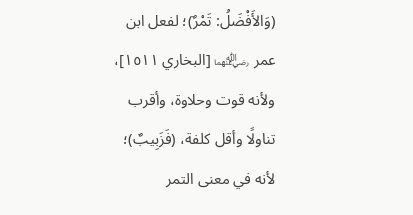(وَالأَفْضَلُ: تَمْرٌ)؛ لفعل ابن عمر ﵄ [البخاري ١٥١١]، ولأنه قوت وحلاوة، وأقرب تناولًا وأقل كلفة، (فَزَبِيبٌ)؛ لأنه في معنى التمر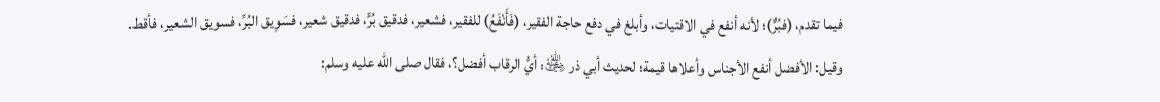فيما تقدم، (فبُرٌّ)؛ لأنه أنفع في الاقتيات، وأبلغ في دفع حاجة الفقير، (فَأَنْفَعُ) للفقير، فشعير، فدقيق بُرٍّ، فدقيق شعير، فسَوِيق البُرِّ، فسويق الشعير، فأقط.
وقيل: الأفضل أنفع الأجناس وأعلاها قيمة؛ لحديث أبي ذر ﵁: أيُّ الرقاب أفضل؟، فقال صلى الله عليه وسلم: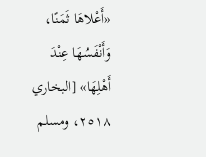«أَعْلاهَا ثَمَنًا، وَأَنْفَسُهَا عِنْدَ أَهْلِهَا» [البخاري ٢٥١٨، ومسلم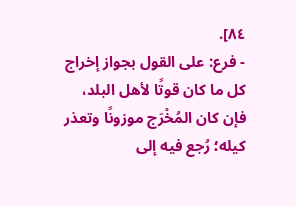٨٤].
- فرع: على القول بجواز إخراج كل ما كان قوتًا لأهل البلد، فإن كان المُخْرَج موزونًا وتعذر كيله؛ رُجع فيه إلى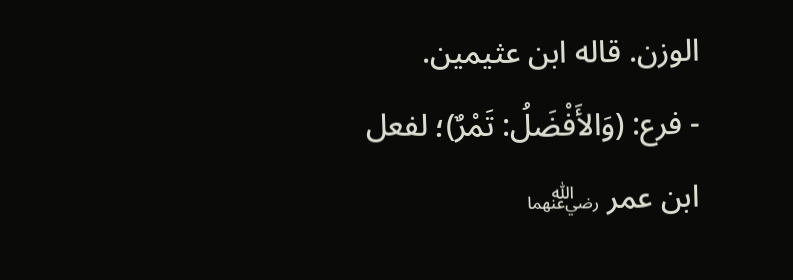الوزن. قاله ابن عثيمين.
- فرع: (وَالأَفْضَلُ: تَمْرٌ)؛ لفعل ابن عمر ﵄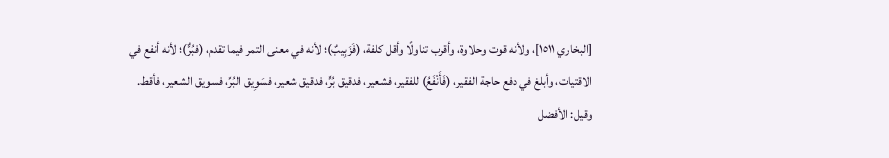[البخاري ١٥١١]، ولأنه قوت وحلاوة، وأقرب تناولًا وأقل كلفة، (فَزَبِيبٌ)؛ لأنه في معنى التمر فيما تقدم، (فبُرٌّ)؛ لأنه أنفع في الاقتيات، وأبلغ في دفع حاجة الفقير، (فَأَنْفَعُ) للفقير، فشعير، فدقيق بُرٍّ، فدقيق شعير، فسَوِيق البُرِّ، فسويق الشعير، فأقط.
وقيل: الأفضل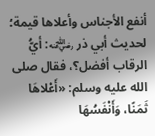أنفع الأجناس وأعلاها قيمة؛ لحديث أبي ذر ﵁: أيُّ الرقاب أفضل؟، فقال صلى الله عليه وسلم: «أَعْلاهَا ثَمَنًا، وَأَنْفَسُهَا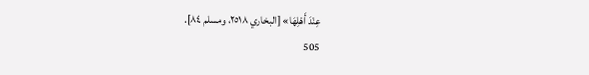عِنْدَ أَهْلِهَا» [البخاري ٢٥١٨، ومسلم ٨٤].
505